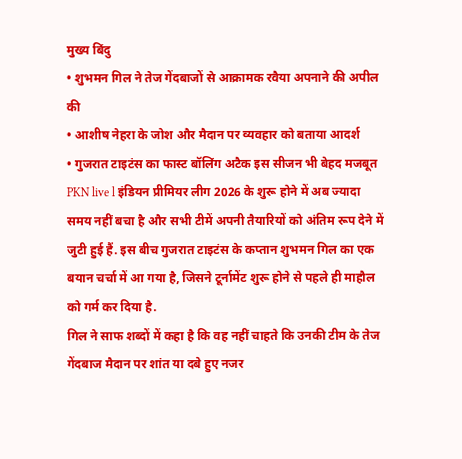मुख्य बिंदु
• शुभमन गिल ने तेज गेंदबाजों से आक्रामक रवैया अपनाने की अपील की
• आशीष नेहरा के जोश और मैदान पर व्यवहार को बताया आदर्श
• गुजरात टाइटंस का फास्ट बॉलिंग अटैक इस सीजन भी बेहद मजबूत
PKN live l इंडियन प्रीमियर लीग 2026 के शुरू होने में अब ज्यादा समय नहीं बचा है और सभी टीमें अपनी तैयारियों को अंतिम रूप देने में जुटी हुई हैं. इस बीच गुजरात टाइटंस के कप्तान शुभमन गिल का एक बयान चर्चा में आ गया है, जिसने टूर्नामेंट शुरू होने से पहले ही माहौल को गर्म कर दिया है.
गिल ने साफ शब्दों में कहा है कि वह नहीं चाहते कि उनकी टीम के तेज गेंदबाज मैदान पर शांत या दबे हुए नजर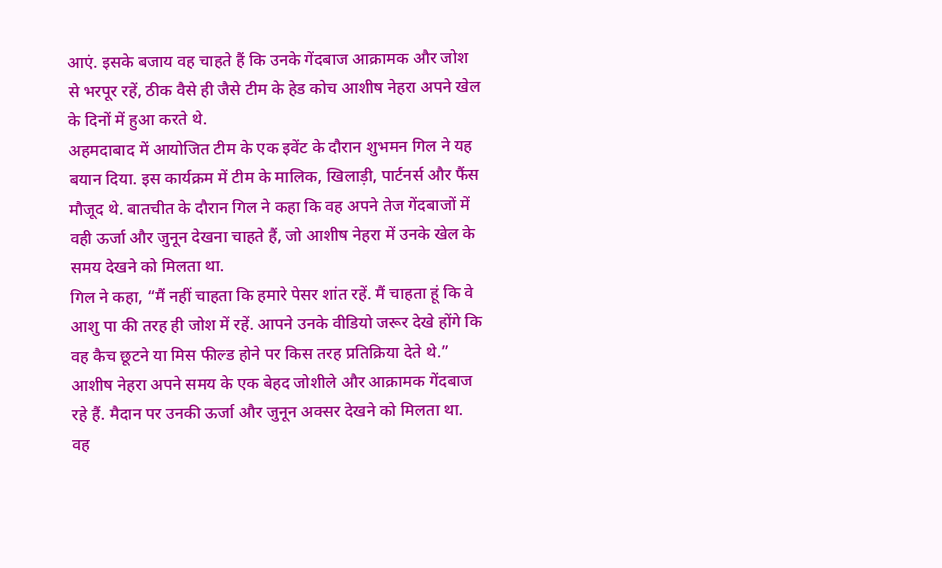आएं. इसके बजाय वह चाहते हैं कि उनके गेंदबाज आक्रामक और जोश से भरपूर रहें, ठीक वैसे ही जैसे टीम के हेड कोच आशीष नेहरा अपने खेल के दिनों में हुआ करते थे.
अहमदाबाद में आयोजित टीम के एक इवेंट के दौरान शुभमन गिल ने यह बयान दिया. इस कार्यक्रम में टीम के मालिक, खिलाड़ी, पार्टनर्स और फैंस मौजूद थे. बातचीत के दौरान गिल ने कहा कि वह अपने तेज गेंदबाजों में वही ऊर्जा और जुनून देखना चाहते हैं, जो आशीष नेहरा में उनके खेल के समय देखने को मिलता था.
गिल ने कहा, “मैं नहीं चाहता कि हमारे पेसर शांत रहें. मैं चाहता हूं कि वे आशु पा की तरह ही जोश में रहें. आपने उनके वीडियो जरूर देखे होंगे कि वह कैच छूटने या मिस फील्ड होने पर किस तरह प्रतिक्रिया देते थे.”
आशीष नेहरा अपने समय के एक बेहद जोशीले और आक्रामक गेंदबाज रहे हैं. मैदान पर उनकी ऊर्जा और जुनून अक्सर देखने को मिलता था. वह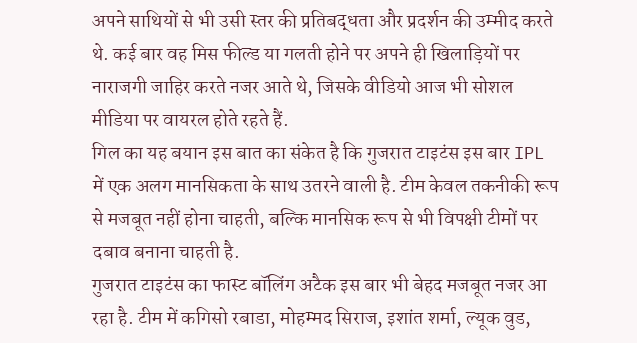अपने साथियों से भी उसी स्तर की प्रतिबद्धता और प्रदर्शन की उम्मीद करते थे. कई बार वह मिस फील्ड या गलती होने पर अपने ही खिलाड़ियों पर नाराजगी जाहिर करते नजर आते थे, जिसके वीडियो आज भी सोशल मीडिया पर वायरल होते रहते हैं.
गिल का यह बयान इस बात का संकेत है कि गुजरात टाइटंस इस बार IPL में एक अलग मानसिकता के साथ उतरने वाली है. टीम केवल तकनीकी रूप से मजबूत नहीं होना चाहती, बल्कि मानसिक रूप से भी विपक्षी टीमों पर दबाव बनाना चाहती है.
गुजरात टाइटंस का फास्ट बॉलिंग अटैक इस बार भी बेहद मजबूत नजर आ रहा है. टीम में कगिसो रबाडा, मोहम्मद सिराज, इशांत शर्मा, ल्यूक वुड,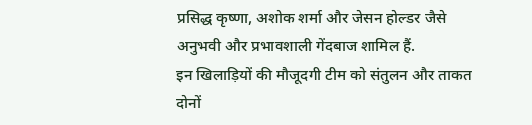प्रसिद्ध कृष्णा, अशोक शर्मा और जेसन होल्डर जैसे अनुभवी और प्रभावशाली गेंदबाज शामिल हैं.
इन खिलाड़ियों की मौजूदगी टीम को संतुलन और ताकत दोनों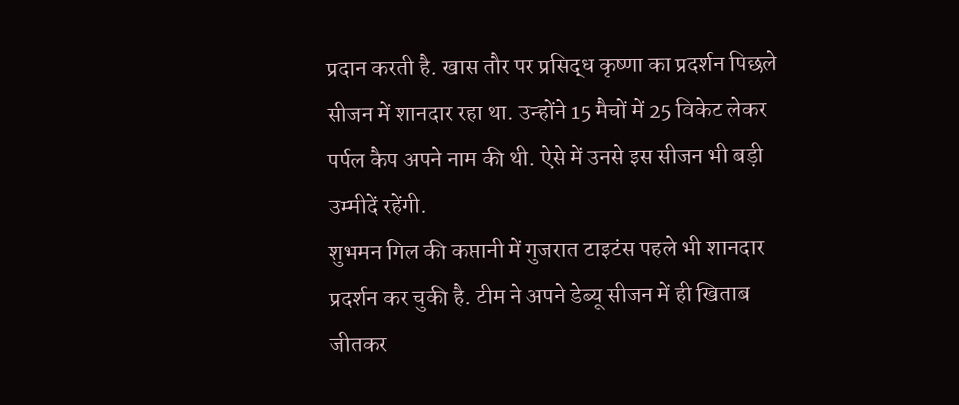प्रदान करती है. खास तौर पर प्रसिद्ध कृष्णा का प्रदर्शन पिछले सीजन में शानदार रहा था. उन्होंने 15 मैचों में 25 विकेट लेकर पर्पल कैप अपने नाम की थी. ऐसे में उनसे इस सीजन भी बड़ी उम्मीदें रहेंगी.
शुभमन गिल की कप्तानी में गुजरात टाइटंस पहले भी शानदार प्रदर्शन कर चुकी है. टीम ने अपने डेब्यू सीजन में ही खिताब जीतकर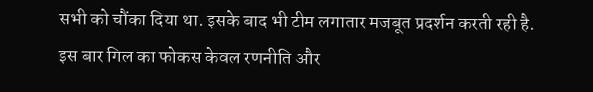सभी को चौंका दिया था. इसके बाद भी टीम लगातार मजबूत प्रदर्शन करती रही है.
इस बार गिल का फोकस केवल रणनीति और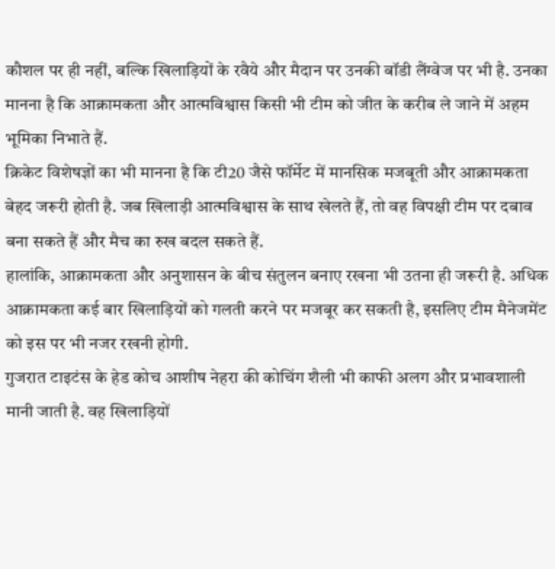कौशल पर ही नहीं, बल्कि खिलाड़ियों के रवैये और मैदान पर उनकी बॉडी लैंग्वेज पर भी है. उनका मानना है कि आक्रामकता और आत्मविश्वास किसी भी टीम को जीत के करीब ले जाने में अहम भूमिका निभाते हैं.
क्रिकेट विशेषज्ञों का भी मानना है कि टी20 जैसे फॉर्मेट में मानसिक मजबूती और आक्रामकता बेहद जरूरी होती है. जब खिलाड़ी आत्मविश्वास के साथ खेलते हैं, तो वह विपक्षी टीम पर दबाव बना सकते हैं और मैच का रुख बदल सकते हैं.
हालांकि, आक्रामकता और अनुशासन के बीच संतुलन बनाए रखना भी उतना ही जरूरी है. अधिक आक्रामकता कई बार खिलाड़ियों को गलती करने पर मजबूर कर सकती है, इसलिए टीम मैनेजमेंट को इस पर भी नजर रखनी होगी.
गुजरात टाइटंस के हेड कोच आशीष नेहरा की कोचिंग शैली भी काफी अलग और प्रभावशाली मानी जाती है. वह खिलाड़ियों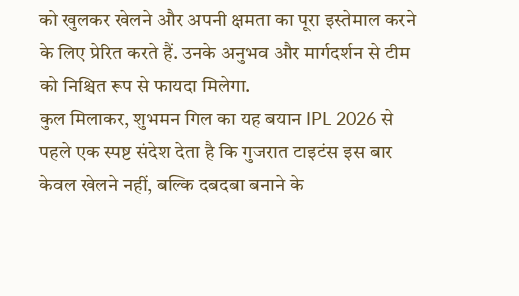को खुलकर खेलने और अपनी क्षमता का पूरा इस्तेमाल करने के लिए प्रेरित करते हैं. उनके अनुभव और मार्गदर्शन से टीम को निश्चित रूप से फायदा मिलेगा.
कुल मिलाकर, शुभमन गिल का यह बयान IPL 2026 से पहले एक स्पष्ट संदेश देता है कि गुजरात टाइटंस इस बार केवल खेलने नहीं, बल्कि दबदबा बनाने के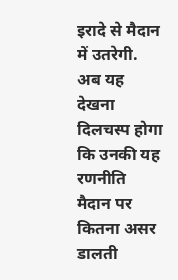इरादे से मैदान में उतरेगी. अब यह देखना दिलचस्प होगा कि उनकी यह रणनीति मैदान पर कितना असर डालती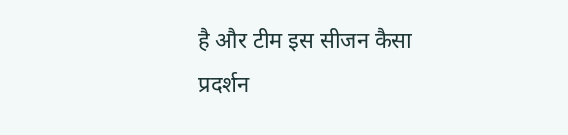है और टीम इस सीजन कैसा प्रदर्शन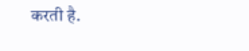करती है.